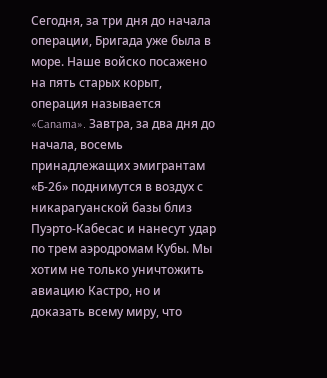Сегодня, за три дня до начала операции, Бригада уже была в море. Наше войско посажено на пять старых корыт, операция называется «Canama». Завтра, за два дня до начала, восемь принадлежащих эмигрантам «Б-26» поднимутся в воздух с никарагуанской базы близ Пуэрто-Кабесас и нанесут удар по трем аэродромам Кубы. Мы хотим не только уничтожить авиацию Кастро, но и доказать всему миру, что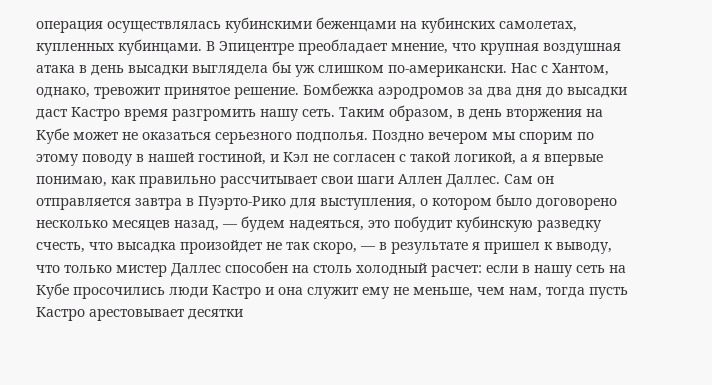операция осуществлялась кубинскими беженцами на кубинских самолетах, купленных кубинцами. В Эпицентре преобладает мнение, что крупная воздушная атака в день высадки выглядела бы уж слишком по-американски. Нас с Хантом, однако, тревожит принятое решение. Бомбежка аэродромов за два дня до высадки даст Кастро время разгромить нашу сеть. Таким образом, в день вторжения на Кубе может не оказаться серьезного подполья. Поздно вечером мы спорим по этому поводу в нашей гостиной, и Кэл не согласен с такой логикой, а я впервые понимаю, как правильно рассчитывает свои шаги Аллен Даллес. Сам он отправляется завтра в Пуэрто-Рико для выступления, о котором было договорено несколько месяцев назад, — будем надеяться, это побудит кубинскую разведку счесть, что высадка произойдет не так скоро, — в результате я пришел к выводу, что только мистер Даллес способен на столь холодный расчет: если в нашу сеть на Кубе просочились люди Кастро и она служит ему не меньше, чем нам, тогда пусть Кастро арестовывает десятки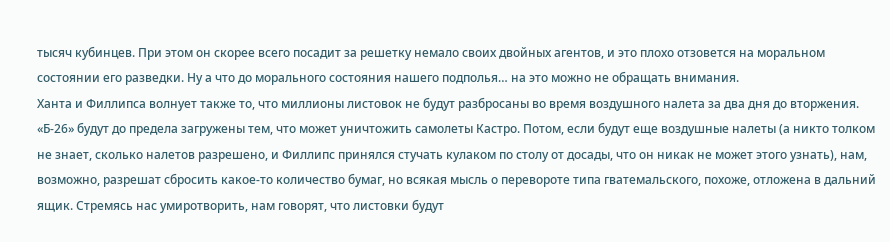тысяч кубинцев. При этом он скорее всего посадит за решетку немало своих двойных агентов, и это плохо отзовется на моральном состоянии его разведки. Ну а что до морального состояния нашего подполья… на это можно не обращать внимания.
Ханта и Филлипса волнует также то, что миллионы листовок не будут разбросаны во время воздушного налета за два дня до вторжения. «Б-26» будут до предела загружены тем, что может уничтожить самолеты Кастро. Потом, если будут еще воздушные налеты (а никто толком не знает, сколько налетов разрешено, и Филлипс принялся стучать кулаком по столу от досады, что он никак не может этого узнать), нам, возможно, разрешат сбросить какое-то количество бумаг, но всякая мысль о перевороте типа гватемальского, похоже, отложена в дальний ящик. Стремясь нас умиротворить, нам говорят, что листовки будут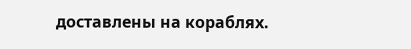доставлены на кораблях.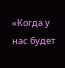«Когда у нас будет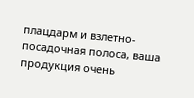плацдарм и взлетно-посадочная полоса, ваша продукция очень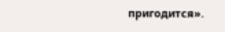пригодится».